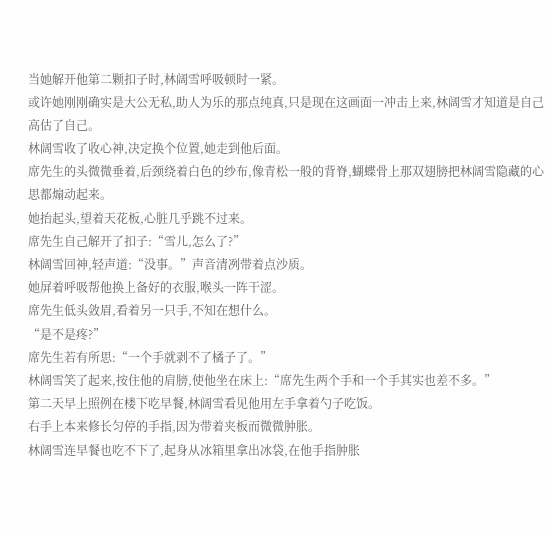当她解开他第二颗扣子时,林阔雪呼吸顿时一紧。
或许她刚刚确实是大公无私,助人为乐的那点纯真,只是现在这画面一冲击上来,林阔雪才知道是自己高估了自己。
林阔雪收了收心神,决定换个位置,她走到他后面。
席先生的头微微垂着,后颈绕着白色的纱布,像青松一般的背脊,蝴蝶骨上那双翅膀把林阔雪隐藏的心思都煽动起来。
她抬起头,望着天花板,心脏几乎跳不过来。
席先生自己解开了扣子:“雪儿,怎么了?”
林阔雪回神,轻声道:“没事。”声音清冽带着点沙质。
她屏着呼吸帮他换上备好的衣服,喉头一阵干涩。
席先生低头敛眉,看着另一只手,不知在想什么。
“是不是疼?”
席先生若有所思:“一个手就剥不了橘子了。”
林阔雪笑了起来,按住他的肩膀,使他坐在床上:“席先生两个手和一个手其实也差不多。”
第二天早上照例在楼下吃早餐,林阔雪看见他用左手拿着勺子吃饭。
右手上本来修长匀停的手指,因为带着夹板而微微肿胀。
林阔雪连早餐也吃不下了,起身从冰箱里拿出冰袋,在他手指肿胀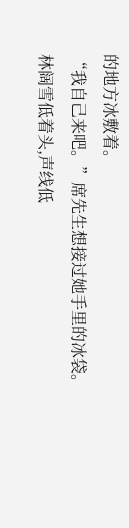的地方冰敷着。
“我自己来吧。”席先生想接过她手里的冰袋。
林阔雪低着头,声线低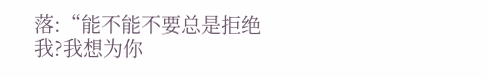落:“能不能不要总是拒绝我?我想为你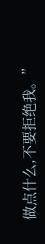做点什么,不要拒绝我。”